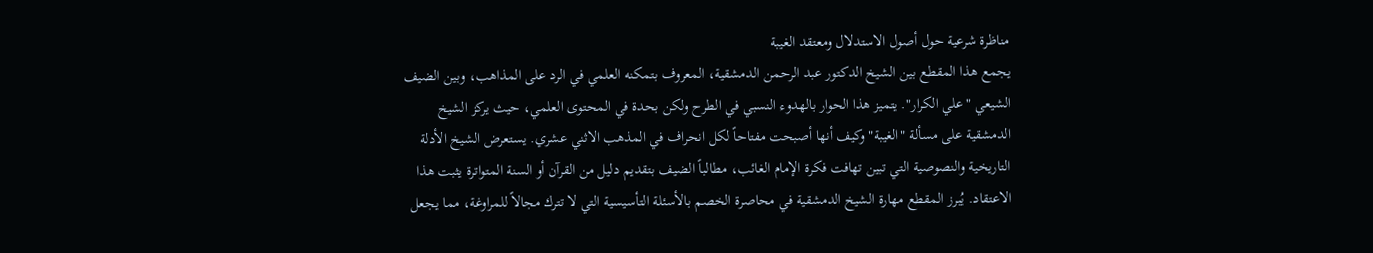مناظرة شرعية حول أصول الاستدلال ومعتقد الغيبة
يجمع هذا المقطع بين الشيخ الدكتور عبد الرحمن الدمشقية، المعروف بتمكنه العلمي في الرد على المذاهب، وبين الضيف الشيعي "علي الكرار". يتميز هذا الحوار بالهدوء النسبي في الطرح ولكن بحدة في المحتوى العلمي، حيث يركز الشيخ الدمشقية على مسألة "الغيبة" وكيف أنها أصبحت مفتاحاً لكل انحراف في المذهب الاثني عشري. يستعرض الشيخ الأدلة التاريخية والنصوصية التي تبين تهافت فكرة الإمام الغائب، مطالباً الضيف بتقديم دليل من القرآن أو السنة المتواترة يثبت هذا الاعتقاد. يُبرز المقطع مهارة الشيخ الدمشقية في محاصرة الخصم بالأسئلة التأسيسية التي لا تترك مجالاً للمراوغة، مما يجعل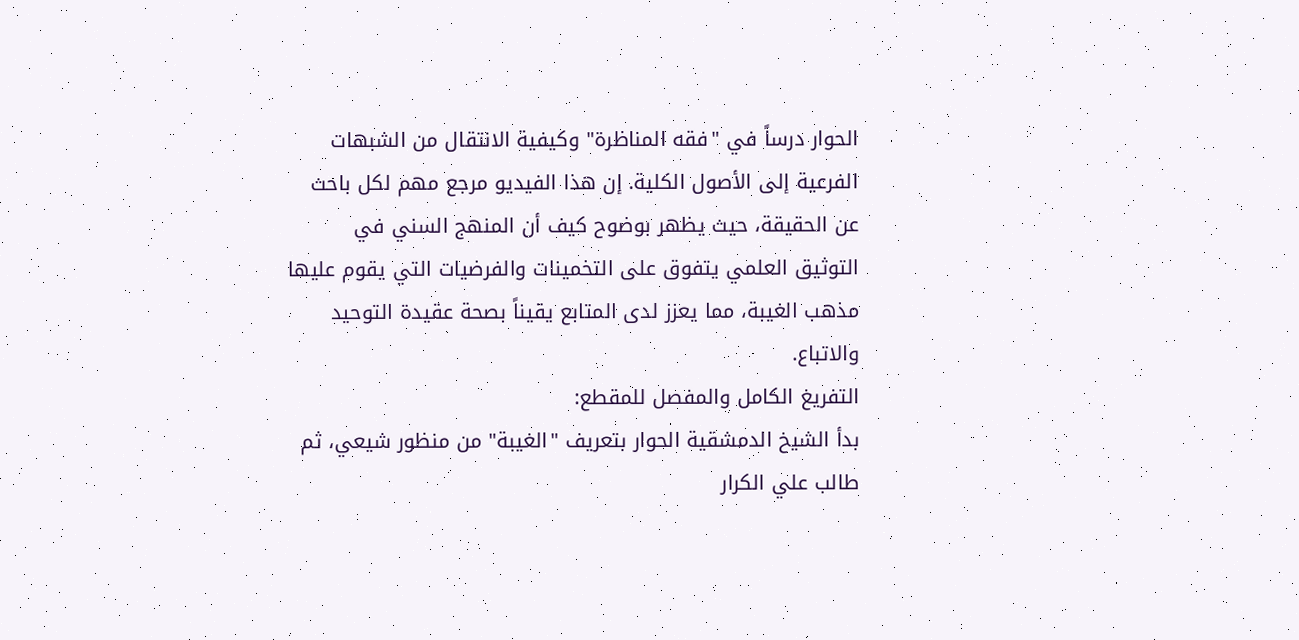الحوار درساً في "فقه المناظرة" وكيفية الانتقال من الشبهات الفرعية إلى الأصول الكلية. إن هذا الفيديو مرجع مهم لكل باحث عن الحقيقة، حيث يظهر بوضوح كيف أن المنهج السني في التوثيق العلمي يتفوق على التخمينات والفرضيات التي يقوم عليها مذهب الغيبة، مما يعزز لدى المتابع يقيناً بصحة عقيدة التوحيد والاتباع.
التفريغ الكامل والمفصل للمقطع:
بدأ الشيخ الدمشقية الحوار بتعريف "الغيبة" من منظور شيعي، ثم طالب علي الكرار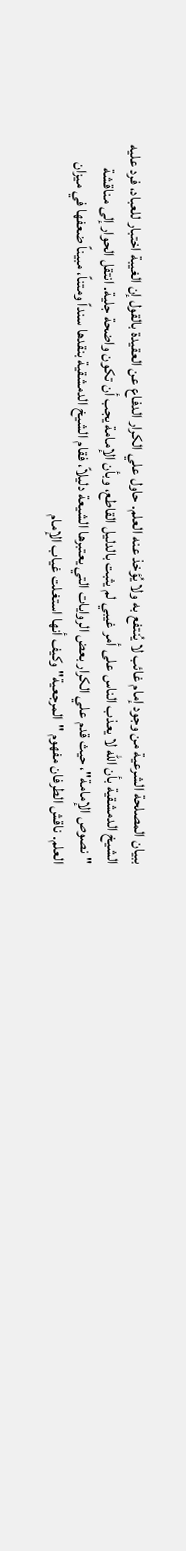ببيان المصلحة الشرعية من وجود إمام غائب لا يُنتفع به ولا يُؤخذ عنه العلم. حاول علي الكرار الدفاع عن العقيدة بالقول إن الغيبة اختبار للعباد، فرد عليه الشيخ الدمشقية بأن الله لا يعذب الناس على أمر غيبي لم يثبت بالدليل القاطع، وبأن الإمامة يجب أن تكون واضحة جلية. انتقل الحوار إلى مناقشة "نصوص الإمامة"، حيث قدم علي الكرار بعض الروايات التي يعتبرها الشيعة دليلاً، فقام الشيخ الدمشقية بنقدها سنداً ومتناً، مبيناً ضعفها في ميزان العلم. ناقش الطرفان مفهوم "المرجعية" وكيف أنها استغلت غياب الإمام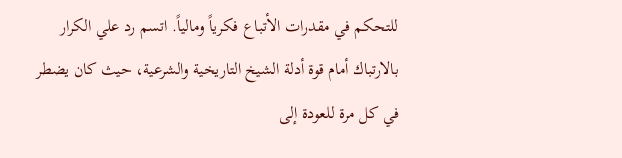للتحكم في مقدرات الأتباع فكرياً ومالياً. اتسم رد علي الكرار بالارتباك أمام قوة أدلة الشيخ التاريخية والشرعية، حيث كان يضطر في كل مرة للعودة إلى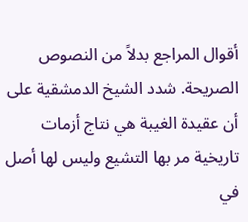أقوال المراجع بدلاً من النصوص الصريحة. شدد الشيخ الدمشقية على أن عقيدة الغيبة هي نتاج أزمات تاريخية مر بها التشيع وليس لها أصل في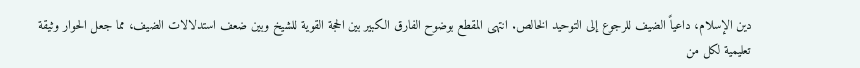دين الإسلام، داعياً الضيف للرجوع إلى التوحيد الخالص. انتهى المقطع بوضوح الفارق الكبير بين الحجة القوية للشيخ وبين ضعف استدلالات الضيف، مما جعل الحوار وثيقة تعليمية لكل من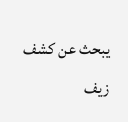يبحث عن كشف زيف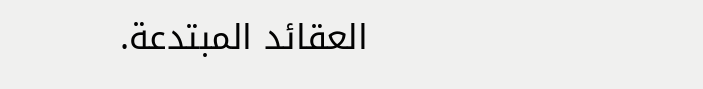العقائد المبتدعة.